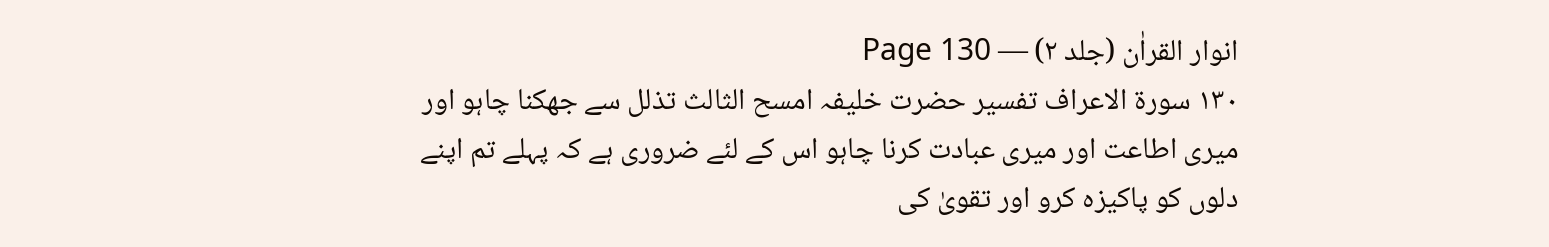انوار القراٰن (جلد ۲) — Page 130
۱۳۰ سورة الاعراف تفسیر حضرت خلیفہ امسح الثالث تذلل سے جھکنا چاہو اور میری اطاعت اور میری عبادت کرنا چاہو اس کے لئے ضروری ہے کہ پہلے تم اپنے دلوں کو پاکیزہ کرو اور تقویٰ کی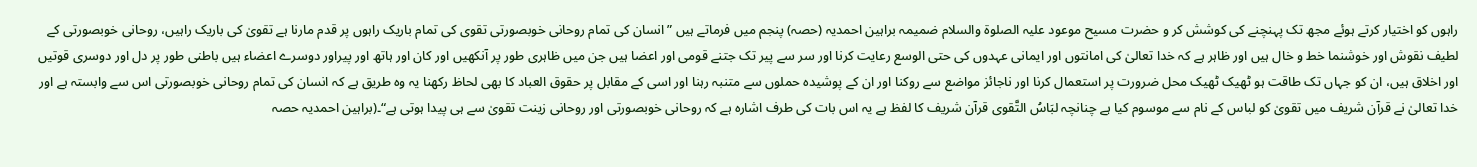راہوں کو اختیار کرتے ہوئے مجھ تک پہنچنے کی کوشش کر و حضرت مسیح موعود علیہ الصلوۃ والسلام ضمیمہ براہین احمدیہ (حصہ) پنجم میں فرماتے ہیں ”انسان کی تمام روحانی خوبصورتی تقوی کی تمام باریک راہوں پر قدم مارنا ہے تقویٰ کی باریک راہیں، روحانی خوبصورتی کے لطیف نقوش اور خوشنما خط و خال ہیں اور ظاہر ہے کہ خدا تعالیٰ کی امانتوں اور ایمانی عہدوں کی حتی الوسع رعایت کرنا اور سر سے پیر تک جتنے قومی اور اعضا ہیں جن میں ظاہری طور پر آنکھیں اور کان اور ہاتھ اور پیراور دوسرے اعضاء ہیں باطنی طور پر دل اور دوسری قوتیں اور اخلاق ہیں، ان کو جہاں تک طاقت ہو ٹھیک ٹھیک محل ضرورت پر استعمال کرنا اور ناجائز مواضع سے روکنا اور ان کے پوشیدہ حملوں سے متنبہ رہنا اور اسی کے مقابل پر حقوق العباد کا بھی لحاظ رکھنا یہ وہ طریق ہے کہ انسان کی تمام روحانی خوبصورتی اس سے وابستہ ہے اور خدا تعالیٰ نے قرآن شریف میں تقویٰ کو لباس کے نام سے موسوم کیا ہے چنانچہ لبَاسُ التَّقوى قرآن شریف کا لفظ ہے یہ اس بات کی طرف اشارہ ہے کہ روحانی خوبصورتی اور روحانی زینت تقویٰ سے ہی پیدا ہوتی ہے“۔(براہین احمدیہ حصہ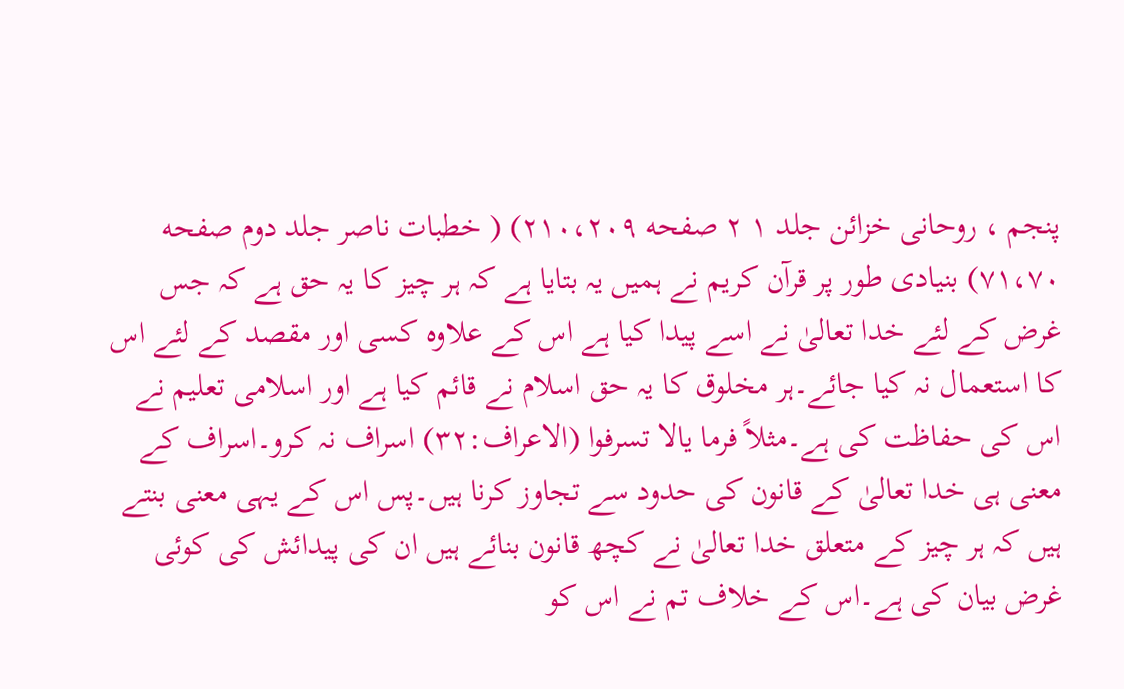پنجم ، روحانی خزائن جلد ۱ ۲ صفحه ۲۱۰،۲۰۹) ( خطبات ناصر جلد دوم صفحه ۷۱،۷۰) بنیادی طور پر قرآن کریم نے ہمیں یہ بتایا ہے کہ ہر چیز کا یہ حق ہے کہ جس غرض کے لئے خدا تعالیٰ نے اسے پیدا کیا ہے اس کے علاوہ کسی اور مقصد کے لئے اس کا استعمال نہ کیا جائے۔ہر مخلوق کا یہ حق اسلام نے قائم کیا ہے اور اسلامی تعلیم نے اس کی حفاظت کی ہے۔مثلاً فرما یالا تسرفوا (الاعراف:۳۲) اسراف نہ کرو۔اسراف کے معنی ہی خدا تعالیٰ کے قانون کی حدود سے تجاوز کرنا ہیں۔پس اس کے یہی معنی بنتے ہیں کہ ہر چیز کے متعلق خدا تعالیٰ نے کچھ قانون بنائے ہیں ان کی پیدائش کی کوئی غرض بیان کی ہے۔اس کے خلاف تم نے اس کو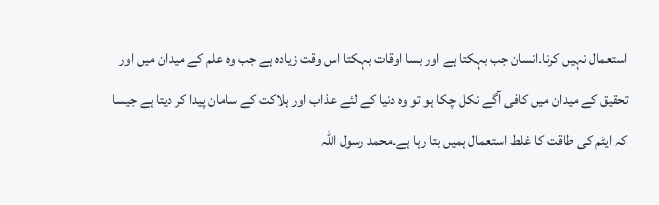استعمال نہیں کرنا۔انسان جب بہکتا ہے اور بسا اوقات بہکتا اس وقت زیادہ ہے جب وہ علم کے میدان میں اور تحقیق کے میدان میں کافی آگے نکل چکا ہو تو وہ دنیا کے لئے عذاب اور ہلاکت کے سامان پیدا کر دیتا ہے جیسا کہ ایٹم کی طاقت کا غلط استعمال ہمیں بتا رہا ہے۔محمد رسول اللہ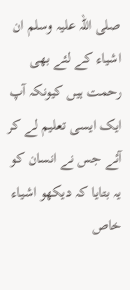صلی اللہ علیہ وسلم ان اشیاء کے لئے بھی رحمت ہیں کیونکہ آپ ایک ایسی تعلیم لے کر آئے جس نے انسان کو یہ بتایا کہ دیکھو اشیاء خاص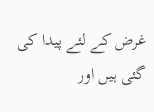غرض کے لئے پیدا کی گئی ہیں اور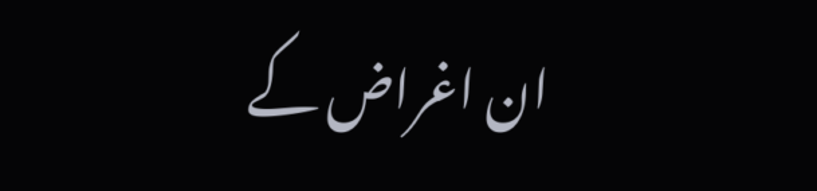ان اغراض کے